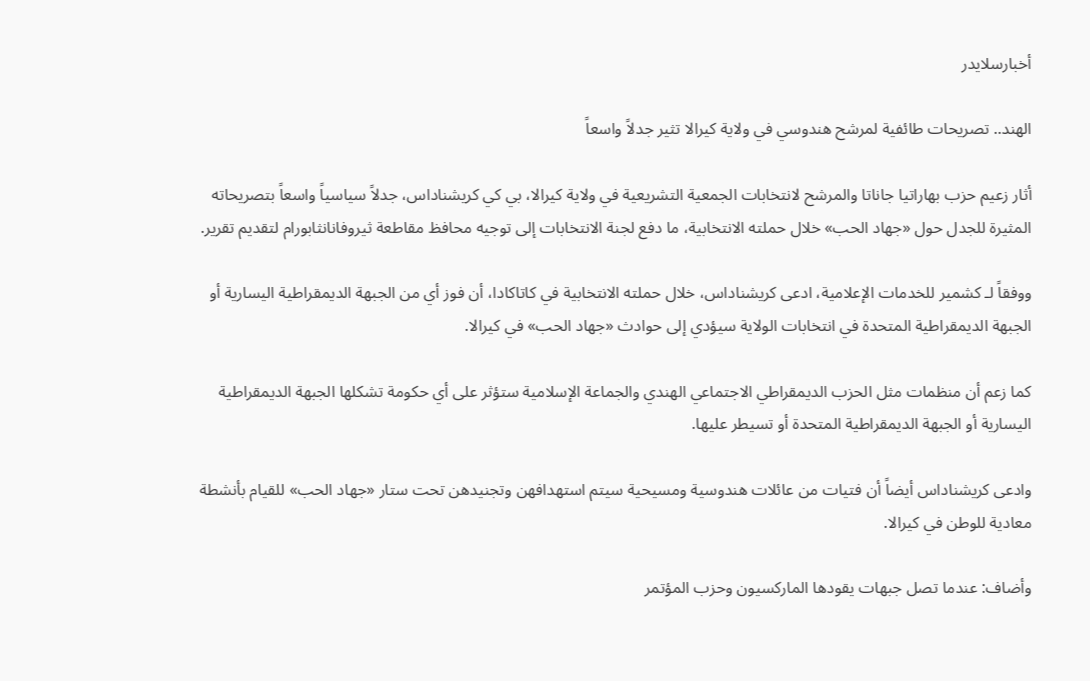أخبارسلايدر

الهند.. تصريحات طائفية لمرشح هندوسي في ولاية كيرالا تثير جدلاً واسعاً

أثار زعيم حزب بهاراتيا جاناتا والمرشح لانتخابات الجمعية التشريعية في ولاية كيرالا، بي كي كريشناداس، جدلاً سياسياً واسعاً بتصريحاته المثيرة للجدل حول «جهاد الحب» خلال حملته الانتخابية، ما دفع لجنة الانتخابات إلى توجيه محافظ مقاطعة ثيروفانانثابورام لتقديم تقرير.

ووفقاً لـ كشمير للخدمات الإعلامية، ادعى كريشناداس، خلال حملته الانتخابية في كاتاكادا، أن فوز أي من الجبهة الديمقراطية اليسارية أو الجبهة الديمقراطية المتحدة في انتخابات الولاية سيؤدي إلى حوادث «جهاد الحب» في كيرالا.

كما زعم أن منظمات مثل الحزب الديمقراطي الاجتماعي الهندي والجماعة الإسلامية ستؤثر على أي حكومة تشكلها الجبهة الديمقراطية اليسارية أو الجبهة الديمقراطية المتحدة أو تسيطر عليها.

وادعى كريشناداس أيضاً أن فتيات من عائلات هندوسية ومسيحية سيتم استهدافهن وتجنيدهن تحت ستار «جهاد الحب» للقيام بأنشطة معادية للوطن في كيرالا.

وأضاف: عندما تصل جبهات يقودها الماركسيون وحزب المؤتمر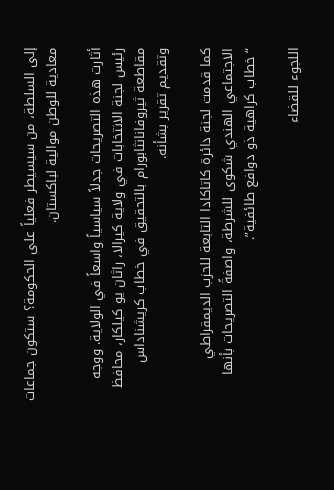إلى السلطة، من سيسيطر فعلياً على الحكومة؟ ستكون جماعات معادية للوطن موالية لباكستان.

أثارت هذه التصريحات جدلاً سياسياً واسعاً في الولاية. ووجه رئيس لجنة الانتخابات في ولاية كيرالا، راثان يو كيلكار، محافظ مقاطعة ثيروفانانثابورام بالتحقيق في خطاب كريشناداس وتقديم تقرير بشأنه.

كما قدمت لجنة دائرة كاتاكادا التابعة للحزب الديمقراطي الاجتماعي الهندي شكوى للشرطة، واصفةً التصريحات بأنها “خطاب كراهية ذو دوافع طائفية”.

اللجوء للقضاء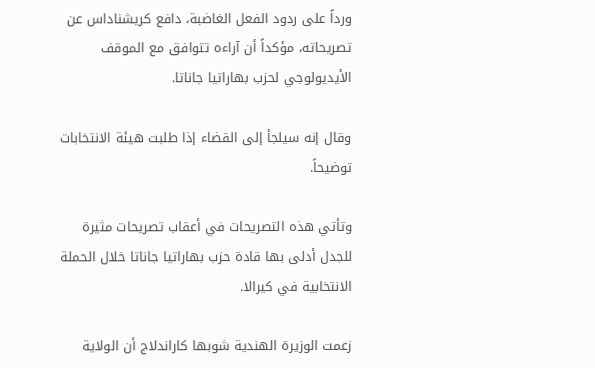ورداً على ردود الفعل الغاضبة، دافع كريشناداس عن تصريحاته، مؤكداً أن آراءه تتوافق مع الموقف الأيديولوجي لحزب بهاراتيا جاناتا.

وقال إنه سيلجأ إلى القضاء إذا طلبت هيئة الانتخابات توضيحاً.

وتأتي هذه التصريحات في أعقاب تصريحات مثيرة للجدل أدلى بها قادة حزب بهاراتيا جاناتا خلال الحملة الانتخابية في كيرالا.

زعمت الوزيرة الهندية شوبها كاراندلاج أن الولاية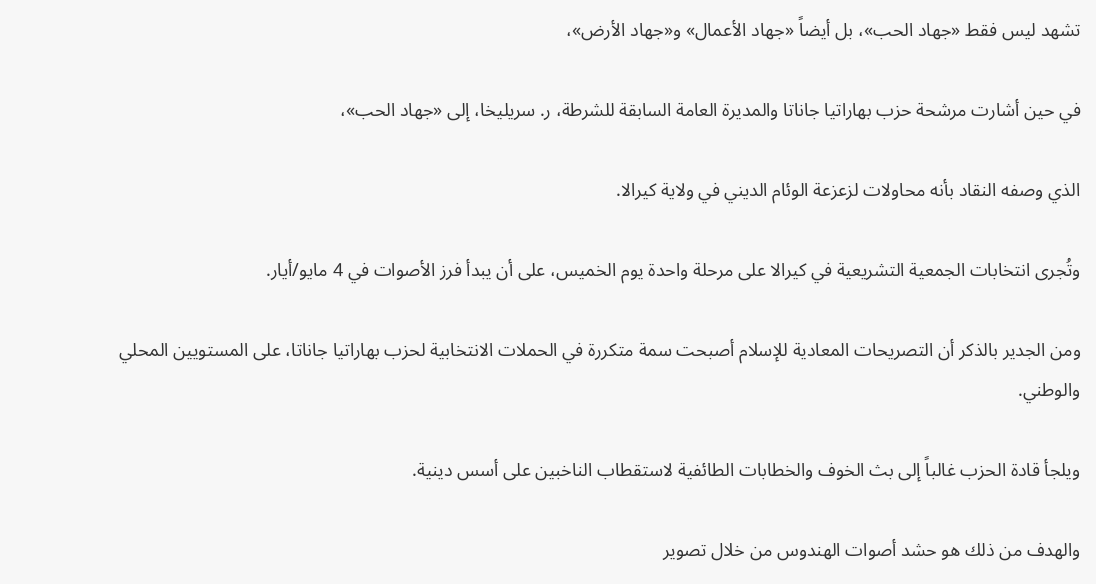تشهد ليس فقط «جهاد الحب»، بل أيضاً «جهاد الأعمال» و«جهاد الأرض»،

في حين أشارت مرشحة حزب بهاراتيا جاناتا والمديرة العامة السابقة للشرطة، ر. سريليخا، إلى «جهاد الحب»،

الذي وصفه النقاد بأنه محاولات لزعزعة الوئام الديني في ولاية كيرالا.

وتُجرى انتخابات الجمعية التشريعية في كيرالا على مرحلة واحدة يوم الخميس، على أن يبدأ فرز الأصوات في 4 مايو/أيار.

ومن الجدير بالذكر أن التصريحات المعادية للإسلام أصبحت سمة متكررة في الحملات الانتخابية لحزب بهاراتيا جاناتا، على المستويين المحلي والوطني.

ويلجأ قادة الحزب غالباً إلى بث الخوف والخطابات الطائفية لاستقطاب الناخبين على أسس دينية.

والهدف من ذلك هو حشد أصوات الهندوس من خلال تصوير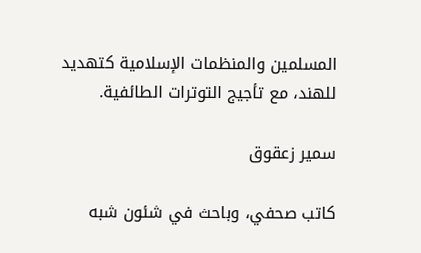المسلمين والمنظمات الإسلامية كتهديد للهند، مع تأجيج التوترات الطائفية.

سمير زعقوق

كاتب صحفي، وباحث في شئون شبه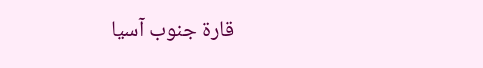قارة جنوب آسيا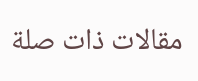مقالات ذات صلة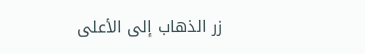زر الذهاب إلى الأعلى